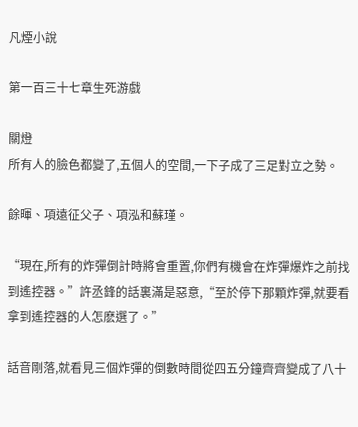凡煙小說

第一百三十七章生死游戲

關燈
所有人的臉色都變了,五個人的空間,一下子成了三足對立之勢。

餘暉、項遠征父子、項泓和蘇瑾。

“現在,所有的炸彈倒計時將會重置,你們有機會在炸彈爆炸之前找到遙控器。”許丞鋒的話裏滿是惡意,“至於停下那顆炸彈,就要看拿到遙控器的人怎麽選了。”

話音剛落,就看見三個炸彈的倒數時間從四五分鐘齊齊變成了八十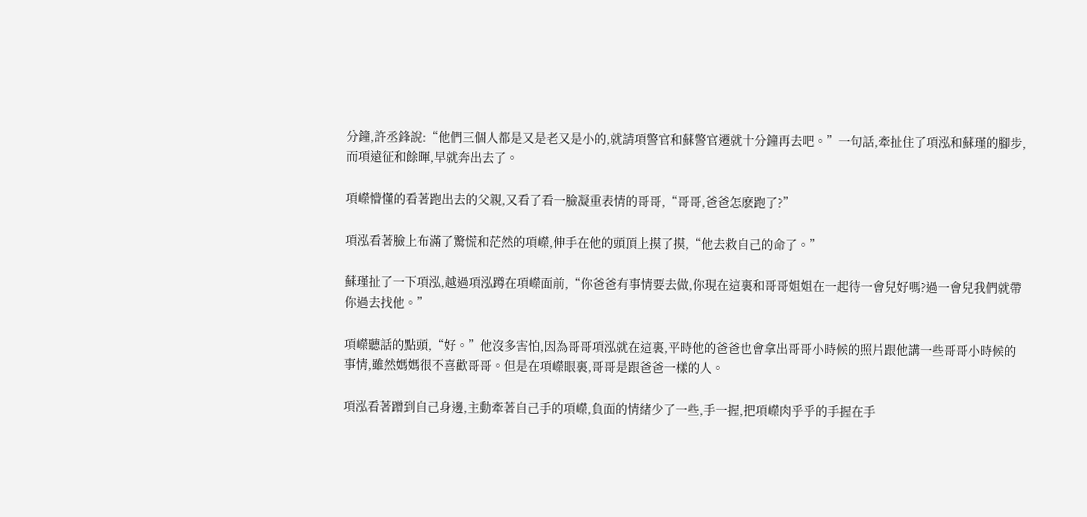分鐘,許丞鋒說:“他們三個人都是又是老又是小的,就請項警官和蘇警官遷就十分鐘再去吧。”一句話,牽扯住了項泓和蘇瑾的腳步,而項遠征和餘暉,早就奔出去了。

項嶸懵懂的看著跑出去的父親,又看了看一臉凝重表情的哥哥,“哥哥,爸爸怎麽跑了?”

項泓看著臉上布滿了驚慌和茫然的項嶸,伸手在他的頭頂上摸了摸,“他去救自己的命了。”

蘇瑾扯了一下項泓,越過項泓蹲在項嶸面前,“你爸爸有事情要去做,你現在這裏和哥哥姐姐在一起待一會兒好嗎?過一會兒我們就帶你過去找他。”

項嶸聽話的點頭,“好。”他沒多害怕,因為哥哥項泓就在這裏,平時他的爸爸也會拿出哥哥小時候的照片跟他講一些哥哥小時候的事情,雖然媽媽很不喜歡哥哥。但是在項嶸眼裏,哥哥是跟爸爸一樣的人。

項泓看著蹭到自己身邊,主動牽著自己手的項嶸,負面的情緒少了一些,手一握,把項嶸肉乎乎的手握在手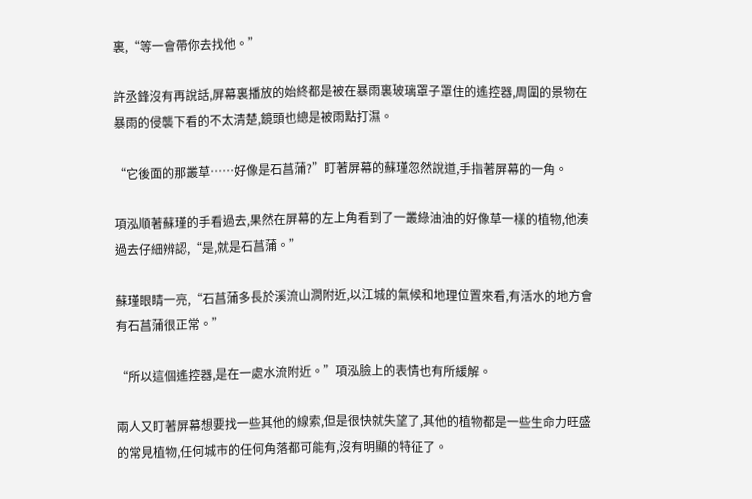裏,“等一會帶你去找他。”

許丞鋒沒有再說話,屏幕裏播放的始終都是被在暴雨裏玻璃罩子罩住的遙控器,周圍的景物在暴雨的侵襲下看的不太清楚,鏡頭也總是被雨點打濕。

“它後面的那叢草……好像是石菖蒲?”盯著屏幕的蘇瑾忽然說道,手指著屏幕的一角。

項泓順著蘇瑾的手看過去,果然在屏幕的左上角看到了一叢綠油油的好像草一樣的植物,他湊過去仔細辨認,“是,就是石菖蒲。”

蘇瑾眼睛一亮,“石菖蒲多長於溪流山澗附近,以江城的氣候和地理位置來看,有活水的地方會有石菖蒲很正常。”

“所以這個遙控器,是在一處水流附近。”項泓臉上的表情也有所緩解。

兩人又盯著屏幕想要找一些其他的線索,但是很快就失望了,其他的植物都是一些生命力旺盛的常見植物,任何城市的任何角落都可能有,沒有明顯的特征了。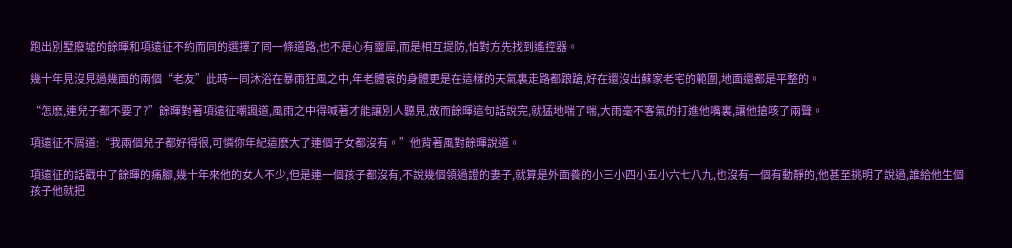跑出別墅廢墟的餘暉和項遠征不約而同的選擇了同一條道路,也不是心有靈犀,而是相互提防,怕對方先找到遙控器。

幾十年見沒見過幾面的兩個“老友”此時一同沐浴在暴雨狂風之中,年老體衰的身體更是在這樣的天氣裏走路都踉蹌,好在還沒出蘇家老宅的範圍,地面還都是平整的。

“怎麽,連兒子都不要了?”餘暉對著項遠征嘲諷道,風雨之中得喊著才能讓別人聽見,故而餘暉這句話說完,就猛地喘了喘,大雨毫不客氣的打進他嘴裏,讓他搶咳了兩聲。

項遠征不屑道:“我兩個兒子都好得很,可憐你年紀這麽大了連個子女都沒有。”他背著風對餘暉說道。

項遠征的話戳中了餘暉的痛腳,幾十年來他的女人不少,但是連一個孩子都沒有,不說幾個領過證的妻子,就算是外面養的小三小四小五小六七八九,也沒有一個有動靜的,他甚至挑明了說過,誰給他生個孩子他就把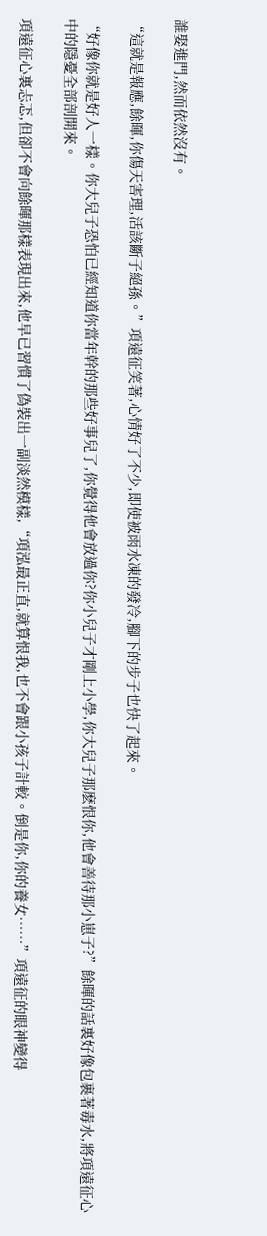誰娶進門,然而依然沒有。

“這就是報應,餘暉,你傷天害理,活該斷子絕孫。”項遠征笑著,心情好了不少,即使被雨水凍的發冷,腳下的步子也快了起來。

“好像你就是好人一樣。你大兒子恐怕已經知道你當年幹的那些好事兒了,你覺得他會放過你?你小兒子才剛上小學,你大兒子那麽恨你,他會善待那小崽子?”餘暉的話裏好像包裹著毒水,將項遠征心中的隱憂全部剖開來。

項遠征心裏忐忑,但卻不會向餘暉那樣表現出來,他早已習慣了偽裝出一副淡然模樣,“項泓最正直,就算恨我,也不會跟小孩子計較。倒是你,你的養女……”項遠征的眼神變得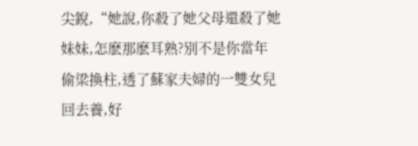尖銳,“她說,你殺了她父母還殺了她妹妹,怎麽那麽耳熟?別不是你當年偷梁換柱,透了蘇家夫婦的一雙女兒回去養,好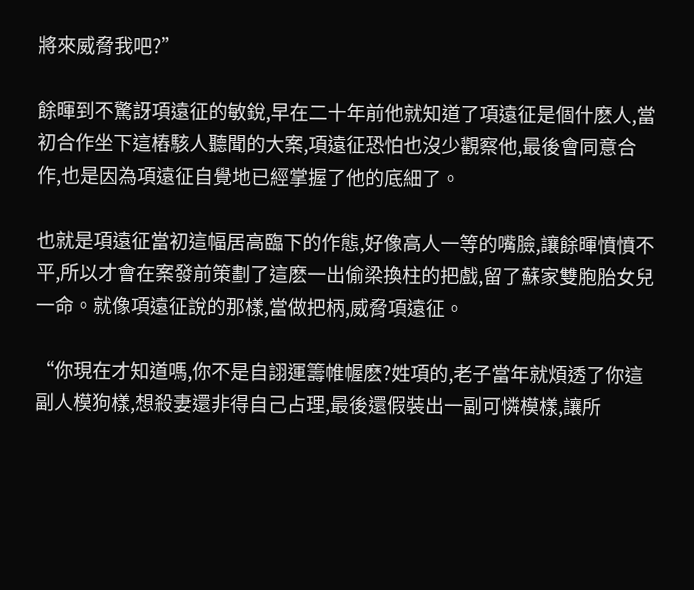將來威脅我吧?”

餘暉到不驚訝項遠征的敏銳,早在二十年前他就知道了項遠征是個什麽人,當初合作坐下這樁駭人聽聞的大案,項遠征恐怕也沒少觀察他,最後會同意合作,也是因為項遠征自覺地已經掌握了他的底細了。

也就是項遠征當初這幅居高臨下的作態,好像高人一等的嘴臉,讓餘暉憤憤不平,所以才會在案發前策劃了這麽一出偷梁換柱的把戲,留了蘇家雙胞胎女兒一命。就像項遠征說的那樣,當做把柄,威脅項遠征。

“你現在才知道嗎,你不是自詡運籌帷幄麽?姓項的,老子當年就煩透了你這副人模狗樣,想殺妻還非得自己占理,最後還假裝出一副可憐模樣,讓所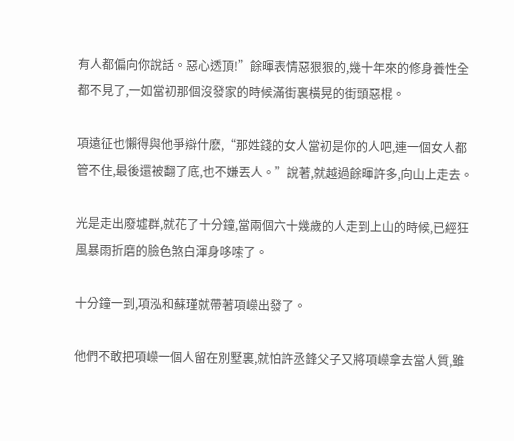有人都偏向你說話。惡心透頂!”餘暉表情惡狠狠的,幾十年來的修身養性全都不見了,一如當初那個沒發家的時候滿街裏橫晃的街頭惡棍。

項遠征也懶得與他爭辯什麽,“那姓錢的女人當初是你的人吧,連一個女人都管不住,最後還被翻了底,也不嫌丟人。”說著,就越過餘暉許多,向山上走去。

光是走出廢墟群,就花了十分鐘,當兩個六十幾歲的人走到上山的時候,已經狂風暴雨折磨的臉色煞白渾身哆嗦了。

十分鐘一到,項泓和蘇瑾就帶著項嶸出發了。

他們不敢把項嶸一個人留在別墅裏,就怕許丞鋒父子又將項嶸拿去當人質,雖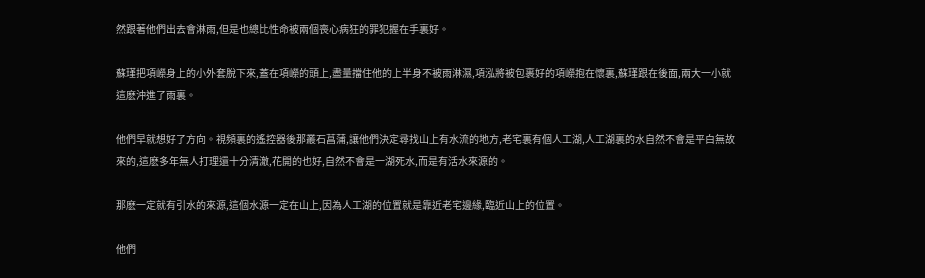然跟著他們出去會淋雨,但是也總比性命被兩個喪心病狂的罪犯握在手裏好。

蘇瑾把項嶸身上的小外套脫下來,蓋在項嶸的頭上,盡量擋住他的上半身不被雨淋濕,項泓將被包裹好的項嶸抱在懷裏,蘇瑾跟在後面,兩大一小就這麽沖進了雨裏。

他們早就想好了方向。視頻裏的遙控器後那叢石菖蒲,讓他們決定尋找山上有水流的地方,老宅裏有個人工湖,人工湖裏的水自然不會是平白無故來的,這麽多年無人打理還十分清澈,花開的也好,自然不會是一湖死水,而是有活水來源的。

那麽一定就有引水的來源,這個水源一定在山上,因為人工湖的位置就是靠近老宅邊緣,臨近山上的位置。

他們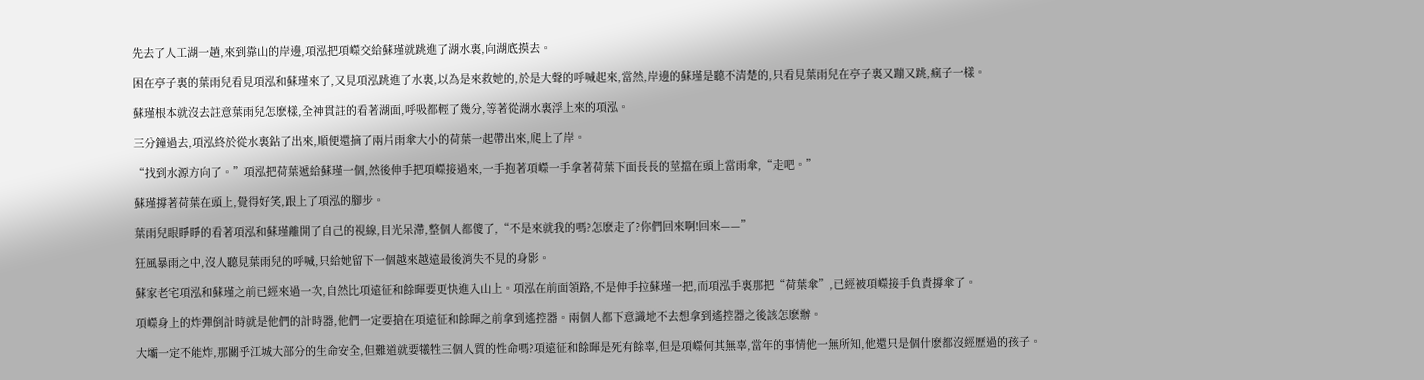先去了人工湖一趟,來到靠山的岸邊,項泓把項嶸交給蘇瑾就跳進了湖水裏,向湖底摸去。

困在亭子裏的葉雨兒看見項泓和蘇瑾來了,又見項泓跳進了水裏,以為是來救她的,於是大聲的呼喊起來,當然,岸邊的蘇瑾是聽不清楚的,只看見葉雨兒在亭子裏又蹦又跳,瘋子一樣。

蘇瑾根本就沒去註意葉雨兒怎麽樣,全神貫註的看著湖面,呼吸都輕了幾分,等著從湖水裏浮上來的項泓。

三分鐘過去,項泓終於從水裏鉆了出來,順便還摘了兩片雨傘大小的荷葉一起帶出來,爬上了岸。

“找到水源方向了。”項泓把荷葉遞給蘇瑾一個,然後伸手把項嶸接過來,一手抱著項嶸一手拿著荷葉下面長長的莖擋在頭上當雨傘,“走吧。”

蘇瑾撐著荷葉在頭上,覺得好笑,跟上了項泓的腳步。

葉雨兒眼睜睜的看著項泓和蘇瑾離開了自己的視線,目光呆滯,整個人都傻了,“不是來就我的嗎?怎麽走了?你們回來啊!回來——”

狂風暴雨之中,沒人聽見葉雨兒的呼喊,只給她留下一個越來越遠最後消失不見的身影。

蘇家老宅項泓和蘇瑾之前已經來過一次,自然比項遠征和餘暉要更快進入山上。項泓在前面領路,不是伸手拉蘇瑾一把,而項泓手裏那把“荷葉傘”,已經被項嶸接手負責撐傘了。

項嶸身上的炸彈倒計時就是他們的計時器,他們一定要搶在項遠征和餘暉之前拿到遙控器。兩個人都下意識地不去想拿到遙控器之後該怎麽辦。

大壩一定不能炸,那關乎江城大部分的生命安全,但難道就要犧牲三個人質的性命嗎?項遠征和餘暉是死有餘辜,但是項嶸何其無辜,當年的事情他一無所知,他還只是個什麽都沒經歷過的孩子。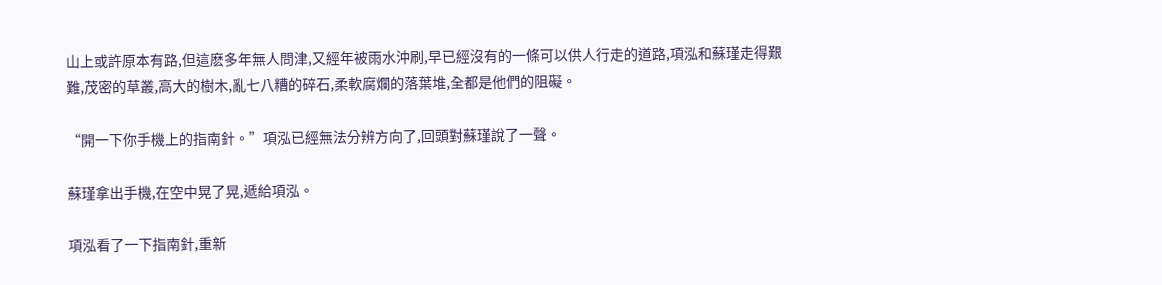山上或許原本有路,但這麽多年無人問津,又經年被雨水沖刷,早已經沒有的一條可以供人行走的道路,項泓和蘇瑾走得艱難,茂密的草叢,高大的樹木,亂七八糟的碎石,柔軟腐爛的落葉堆,全都是他們的阻礙。

“開一下你手機上的指南針。”項泓已經無法分辨方向了,回頭對蘇瑾說了一聲。

蘇瑾拿出手機,在空中晃了晃,遞給項泓。

項泓看了一下指南針,重新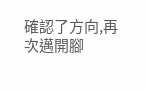確認了方向,再次邁開腳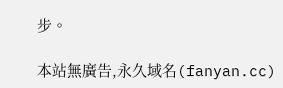步。

本站無廣告,永久域名(fanyan.cc)